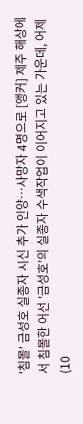'침몰' 금성호 실종자 시신 추가 인양…사망자 4명으로 [앵커] 제주 해상에서 침몰한 어선 '금성호'의 실종자 수색작업이 이어지고 있는 가운데, 어제(10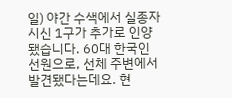일) 야간 수색에서 실종자 시신 1구가 추가로 인양됐습니다. 60대 한국인 선원으로, 선체 주변에서 발견됐다는데요. 현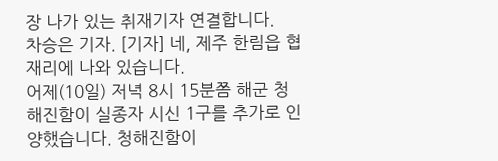장 나가 있는 취재기자 연결합니다.
차승은 기자. [기자] 네, 제주 한림읍 협재리에 나와 있습니다.
어제(10일) 저녁 8시 15분쯤 해군 청해진함이 실종자 시신 1구를 추가로 인양했습니다. 청해진함이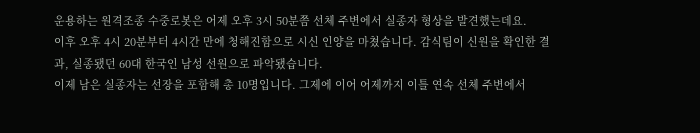운용하는 원격조종 수중로봇은 어제 오후 3시 50분쯤 선체 주변에서 실종자 형상을 발견했는데요.
이후 오후 4시 20분부터 4시간 만에 청해진함으로 시신 인양을 마쳤습니다. 감식팀이 신원을 확인한 결과, 실종됐던 60대 한국인 남성 선원으로 파악됐습니다.
이제 남은 실종자는 선장을 포함해 총 10명입니다. 그제에 이어 어제까지 이틀 연속 선체 주변에서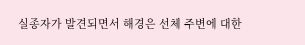실종자가 발견되면서 해경은 선체 주변에 대한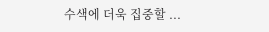수색에 더욱 집중할 ...